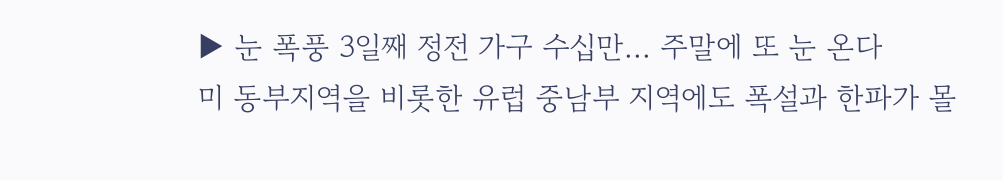▶ 눈 폭풍 3일째 정전 가구 수십만... 주말에 또 눈 온다
미 동부지역을 비롯한 유럽 중남부 지역에도 폭설과 한파가 몰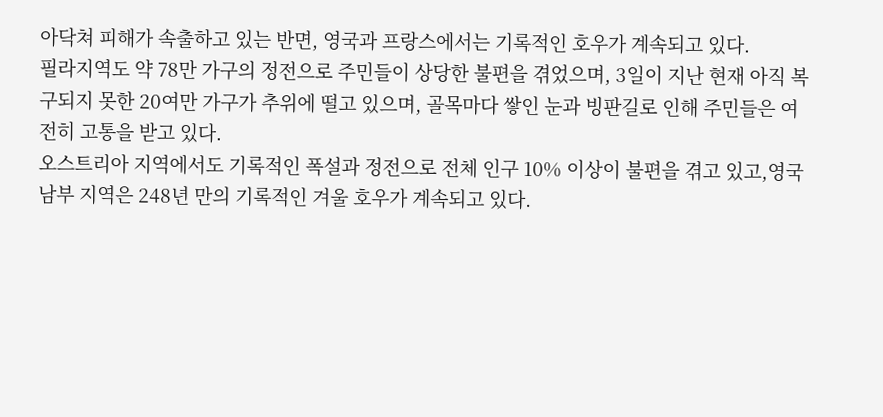아닥쳐 피해가 속출하고 있는 반면, 영국과 프랑스에서는 기록적인 호우가 계속되고 있다.
필라지역도 약 78만 가구의 정전으로 주민들이 상당한 불편을 겪었으며, 3일이 지난 현재 아직 복구되지 못한 20여만 가구가 추위에 떨고 있으며, 골목마다 쌓인 눈과 빙판길로 인해 주민들은 여전히 고통을 받고 있다.
오스트리아 지역에서도 기록적인 폭설과 정전으로 전체 인구 10% 이상이 불편을 겪고 있고,영국 남부 지역은 248년 만의 기록적인 겨울 호우가 계속되고 있다.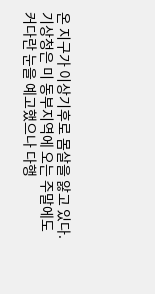온 지구가 이상기후로 몸살을 앓고 있다.
기상청은 미 동부지역에 오는 주말에도 커다란 눈을 예고했으나 다행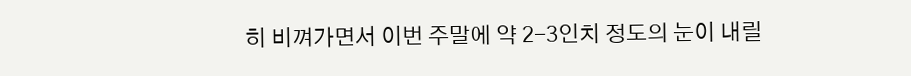히 비껴가면서 이번 주말에 약 2-3인치 정도의 눈이 내릴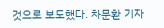것으로 보도했다. 차문환 기자